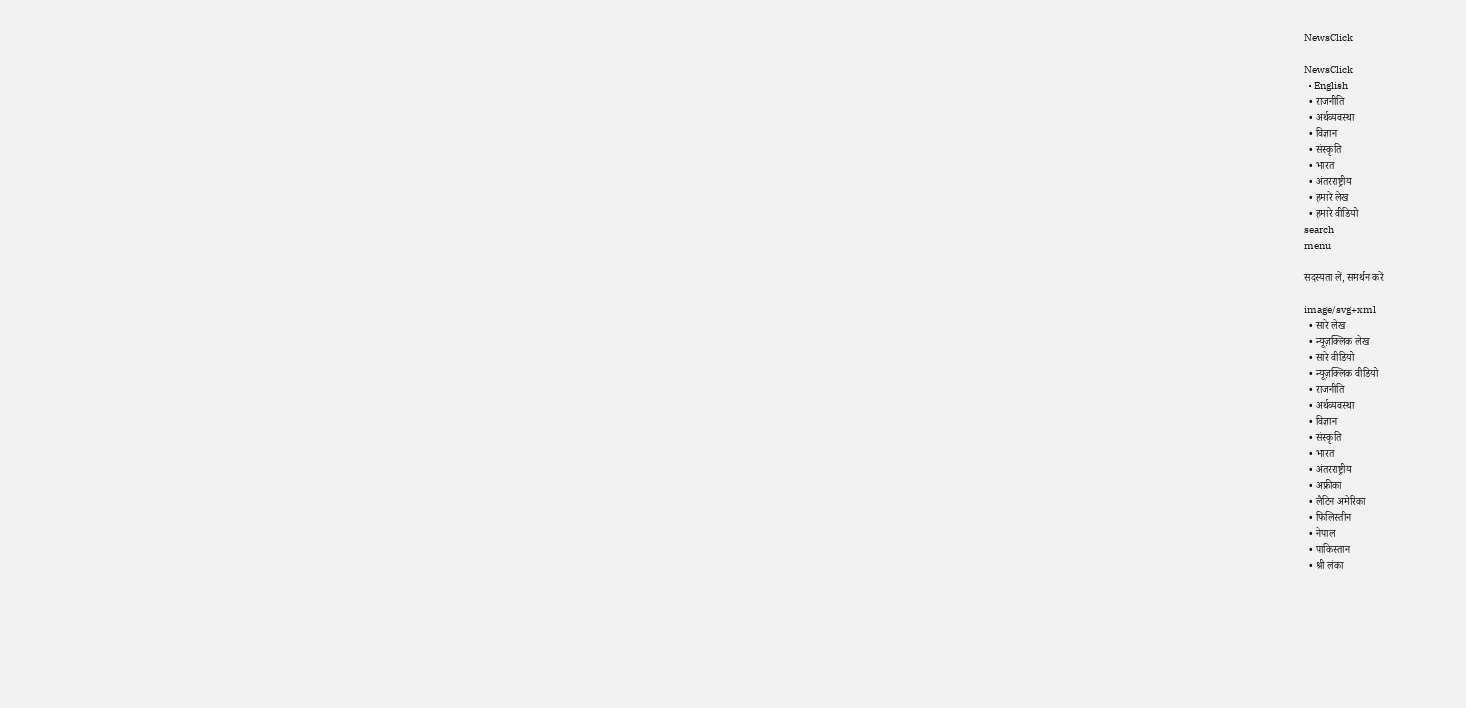NewsClick

NewsClick
  • English
  • राजनीति
  • अर्थव्यवस्था
  • विज्ञान
  • संस्कृति
  • भारत
  • अंतरराष्ट्रीय
  • हमारे लेख
  • हमारे वीडियो
search
menu

सदस्यता लें, समर्थन करें

image/svg+xml
  • सारे लेख
  • न्यूज़क्लिक लेख
  • सारे वीडियो
  • न्यूज़क्लिक वीडियो
  • राजनीति
  • अर्थव्यवस्था
  • विज्ञान
  • संस्कृति
  • भारत
  • अंतरराष्ट्रीय
  • अफ्रीका
  • लैटिन अमेरिका
  • फिलिस्तीन
  • नेपाल
  • पाकिस्तान
  • श्री लंका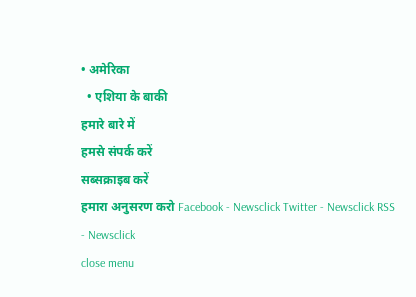• अमेरिका
  • एशिया के बाकी
हमारे बारे में
हमसे संपर्क करें
सब्सक्राइब करें
हमारा अनुसरण करो Facebook - Newsclick Twitter - Newsclick RSS - Newsclick
close menu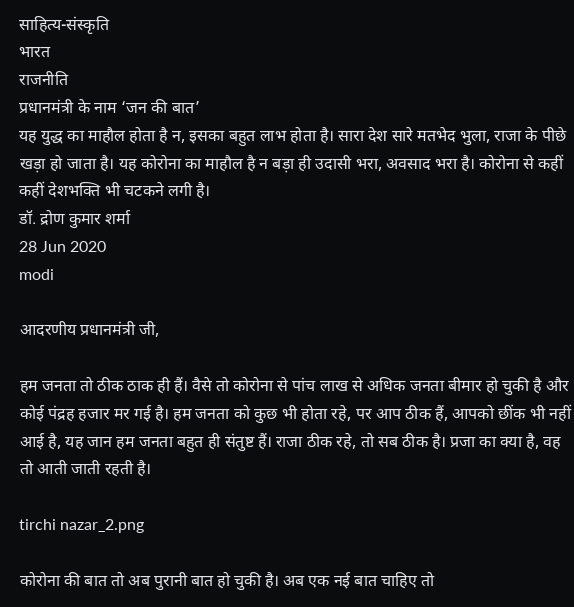साहित्य-संस्कृति
भारत
राजनीति
प्रधानमंत्री के नाम ‘जन की बात’
यह युद्ध का माहौल होता है न, इसका बहुत लाभ होता है। सारा देश सारे मतभेद भुला, राजा के पीछे खड़ा हो जाता है। यह कोरोना का माहौल है न बड़ा ही उदासी भरा, अवसाद भरा है। कोरोना से कहीं कहीं देशभक्ति भी चटकने लगी है।
डॉ. द्रोण कुमार शर्मा
28 Jun 2020
modi

आदरणीय प्रधानमंत्री जी,

हम जनता तो ठीक ठाक ही हैं। वैसे तो कोरोना से पांच लाख से अधिक जनता बीमार हो चुकी है और कोई पंद्रह हजार मर गई है। हम जनता को कुछ भी होता रहे, पर आप ठीक हैं, आपको छींक भी नहीं आई है, यह जान हम जनता बहुत ही संतुष्ट हैं। राजा ठीक रहे, तो सब ठीक है। प्रजा का क्या है, वह तो आती जाती रहती है।

tirchi nazar_2.png

कोरोना की बात तो अब पुरानी बात हो चुकी है। अब एक नई बात चाहिए तो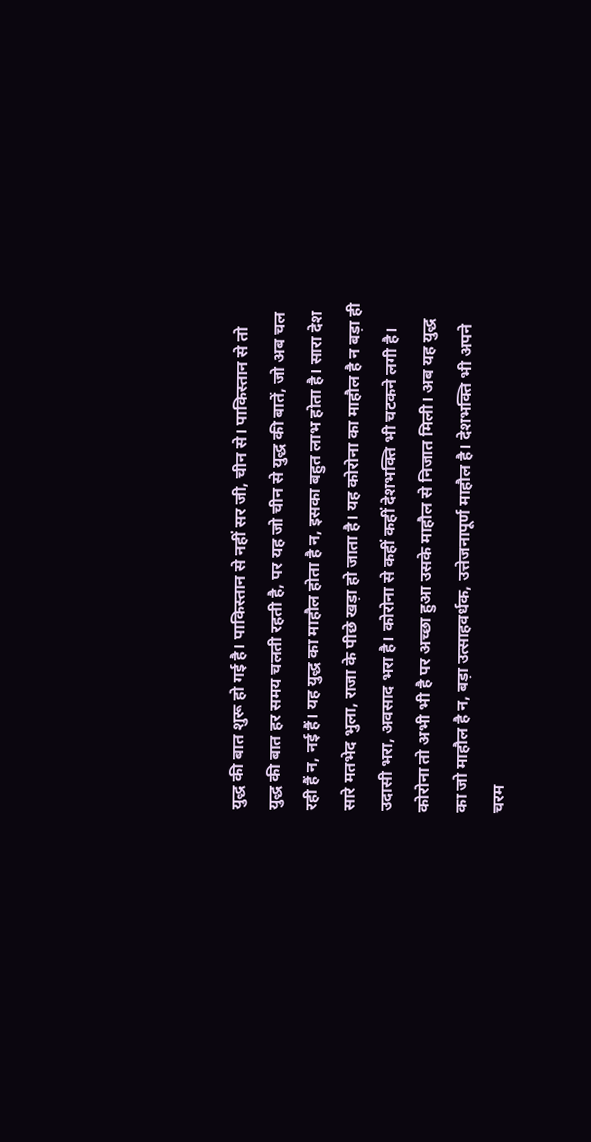युद्ध की बात शुरू हो गई है। पाकिस्तान से नहीं सर जी, चीन से। पाकिस्तान से तो युद्ध की बात हर समय चलती रहती है, पर यह जो चीन से युद्ध की बातें, जो अब चल रही हैं न, नई हैं। यह युद्ध का माहौल होता है न, इसका बहुत लाभ होता है। सारा देश सारे मतभेद भुला, राजा के पीछे खड़ा हो जाता है। यह कोरोना का माहौल है न बड़ा ही उदासी भरा, अवसाद भरा है। कोरोना से कहीं कहीं देशभक्ति भी चटकने लगी है। कोरोना तो अभी भी है पर अच्छा हुआ उसके माहौल से निजात मिली। अब यह युद्ध का जो माहौल है न, बड़ा उत्साहवर्धक, उत्तेजनापूर्ण माहौल है। देशभक्ति भी अपने चरम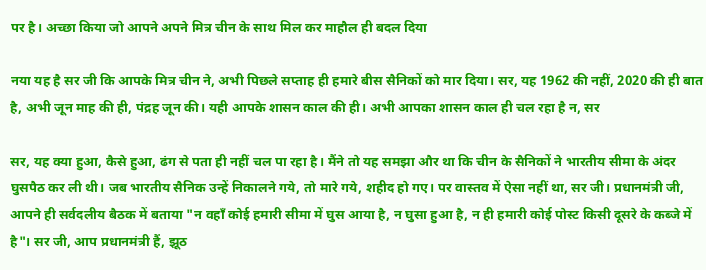पर है। अच्छा किया जो आपने अपने मित्र चीन के साथ मिल कर माहौल ही बदल दिया

नया यह है सर जी कि आपके मित्र चीन ने, अभी पिछले सप्ताह ही हमारे बीस सैनिकों को मार दिया। सर, यह 1962 की नहीं, 2020 की ही बात है, अभी जून माह की ही, पंद्रह जून की। यही आपके शासन काल की ही। अभी आपका शासन काल ही चल रहा है न, सर

सर, यह क्या हुआ, कैसे हुआ, ढंग से पता ही नहीं चल पा रहा है। मैंने तो यह समझा और था कि चीन के सैनिकों ने भारतीय सीमा के अंदर घुसपैठ कर ली थी। जब भारतीय सैनिक उन्हें निकालने गये, तो मारे गये, शहीद हो गए। पर वास्तव में ऐसा नहीं था, सर जी। प्रधानमंत्री जी, आपने ही सर्वदलीय बैठक में बताया "न वहाँ कोई हमारी सीमा में घुस आया है, न घुसा हुआ है, न ही हमारी कोई पोस्ट किसी दूसरे के कब्जे में है"। सर जी, आप प्रधानमंत्री हैं, झूठ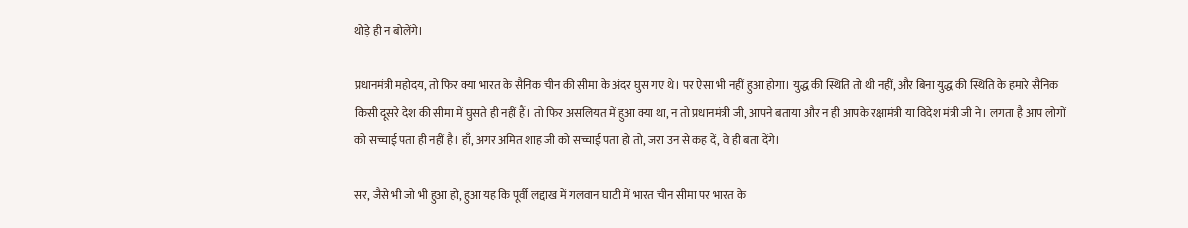थोड़े ही न बोलेंगे।

प्रधानमंत्री महोदय, तो फिर क्या भारत के सैनिक चीन की सीमा के अंदर घुस गए थे। पर ऐसा भी नहीं हुआ होगा। युद्ध की स्थिति तो थी नहीं, और बिना युद्ध की स्थिति के हमारे सैनिक किसी दूसरे देश की सीमा में घुसते ही नहीं हैं। तो फिर असलियत में हुआ क्या था, न तो प्रधानमंत्री जी, आपने बताया और न ही आपके रक्षामंत्री या विदेश मंत्री जी ने। लगता है आप लोगों को सच्चाई पता ही नहीं है। हाँ, अगर अमित शाह जी को सच्चाई पता हो तो, जरा उन से कह दें, वे ही बता देंगे।

सर, जैसे भी जो भी हुआ हो, हुआ यह कि पूर्वी लद्दाख में गलवान घाटी में भारत चीन सीमा पर भारत के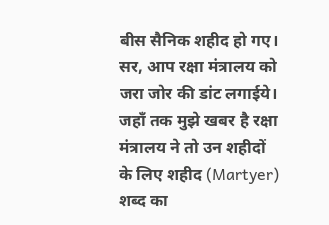बीस सैनिक शहीद हो गए। सर, आप रक्षा मंत्रालय को जरा जोर की डांट लगाईये। जहाँ तक मुझे खबर है रक्षा मंत्रालय ने तो उन शहीदों के लिए शहीद (Martyer) शब्द का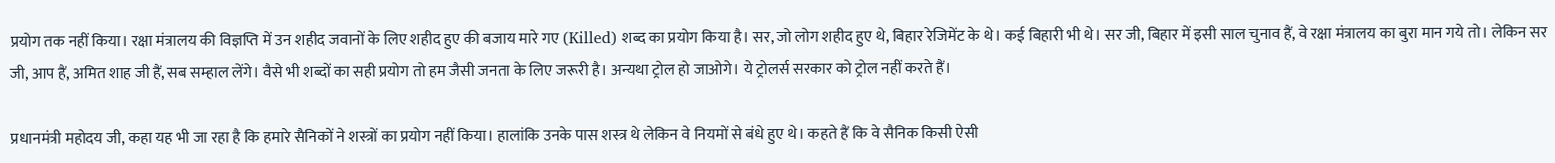प्रयोग तक नहीं किया। रक्षा मंत्रालय की विज्ञप्ति में उन शहीद जवानों के लिए शहीद हुए की बजाय मारे गए (Killed) शब्द का प्रयोग किया है। सर, जो लोग शहीद हुए थे, बिहार रेजिमेंट के थे। कई बिहारी भी थे। सर जी, बिहार में इसी साल चुनाव हैं, वे रक्षा मंत्रालय का बुरा मान गये तो। लेकिन सर जी, आप हैं, अमित शाह जी हैं, सब सम्हाल लेंगे। वैसे भी शब्दों का सही प्रयोग तो हम जैसी जनता के लिए जरूरी है। अन्यथा ट्रोल हो जाओगे। ये ट्रोलर्स सरकार को ट्रोल नहीं करते हैं।

प्रधानमंत्री महोदय जी, कहा यह भी जा रहा है कि हमारे सैनिकों ने शस्त्रों का प्रयोग नहीं किया। हालांकि उनके पास शस्त्र थे लेकिन वे नियमों से बंधे हुए थे। कहते हैं कि वे सैनिक किसी ऐसी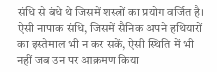संधि से बंधे थे जिसमें शस्त्रों का प्रयोग वर्जित है। ऐसी नापाक संधि, जिसमें सैनिक अपने हथियारों का इस्तेमाल भी न कर सकें, ऐसी स्थिति में भी नहीं जब उन पर आक्रमण किया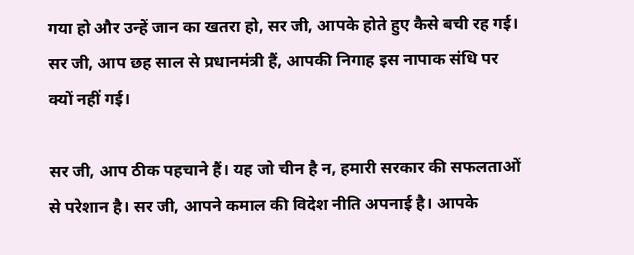गया हो और उन्हें जान का खतरा हो, सर जी, आपके होते हुए कैसे बची रह गई। सर जी, आप छह साल से प्रधानमंत्री हैं, आपकी निगाह इस नापाक संधि पर क्यों नहीं गई।

सर जी, आप ठीक पहचाने हैं। यह जो चीन है न, हमारी सरकार की सफलताओं से परेशान है। सर जी, आपने कमाल की विदेश नीति अपनाई है। आपके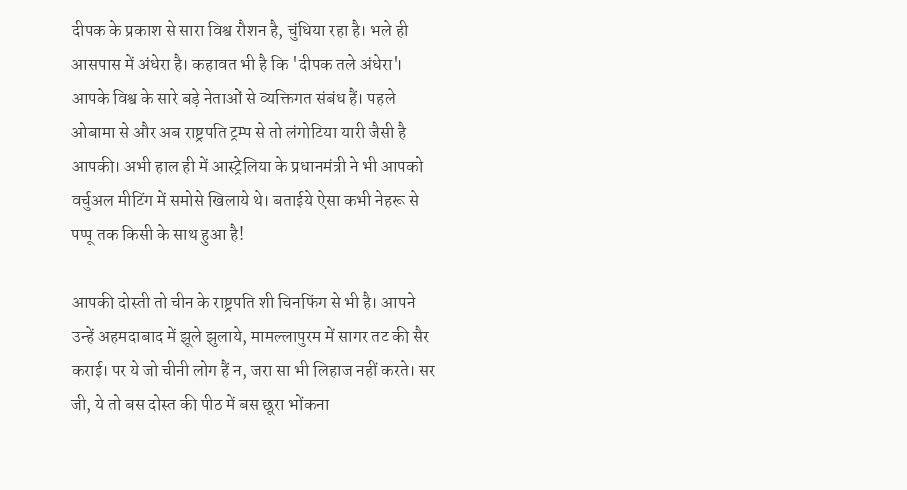दीपक के प्रकाश से सारा विश्व रौशन है, चुंधिया रहा है। भले ही आसपास में अंधेरा है। कहावत भी है कि 'दीपक तले अंधेरा'। आपके विश्व के सारे बड़े नेताओं से व्यक्तिगत संबंध हैं। पहले ओबामा से और अब राष्ट्रपति ट्रम्प से तो लंगोटिया यारी जैसी है आपकी। अभी हाल ही में आस्ट्रेलिया के प्रधानमंत्री ने भी आपको वर्चुअल मीटिंग में समोसे खिलाये थे। बताईये ऐसा कभी नेहरू से पप्पू तक किसी के साथ हुआ है!

आपकी दोस्ती तो चीन के राष्ट्रपति शी चिनफिंग से भी है। आपने उन्हें अहमदाबाद में झूले झुलाये, मामल्लापुरम में सागर तट की सैर कराई। पर ये जो चीनी लोग हैं न, जरा सा भी लिहाज नहीं करते। सर जी, ये तो बस दोस्त की पीठ में बस छूरा भोंकना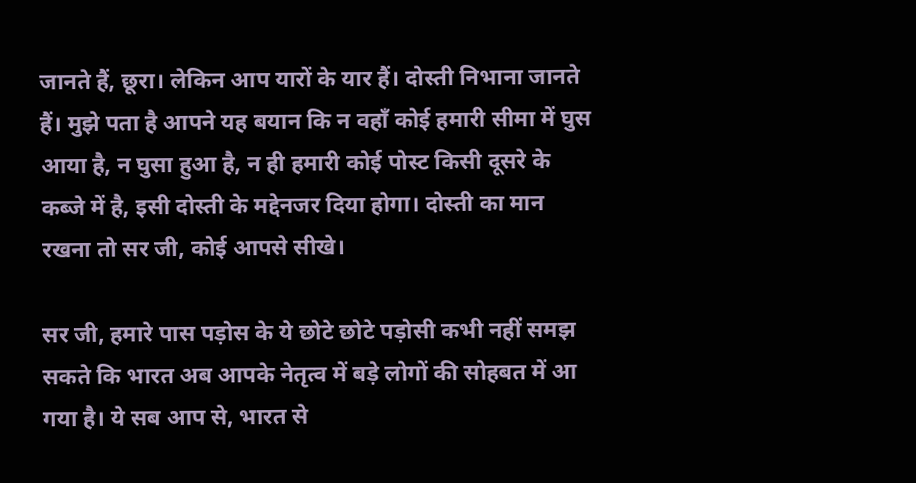जानते हैं, छूरा। लेकिन आप यारों के यार हैं। दोस्ती निभाना जानते हैं। मुझे पता है आपने यह बयान कि न वहाँ कोई हमारी सीमा में घुस आया है, न घुसा हुआ है, न ही हमारी कोई पोस्ट किसी दूसरे के कब्जे में है, इसी दोस्ती के मद्देनजर दिया होगा। दोस्ती का मान रखना तो सर जी, कोई आपसे सीखे।

सर जी, हमारे पास पड़ोस के ये छोटे छोटे पड़ोसी कभी नहीं समझ सकते कि भारत अब आपके नेतृत्व में बड़े लोगों की सोहबत में आ गया है। ये सब आप से, भारत से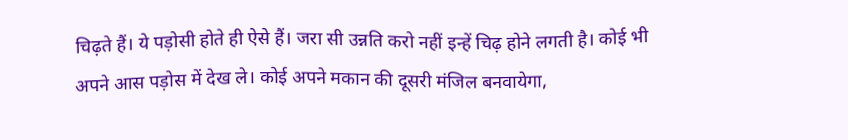चिढ़ते हैं। ये पड़ोसी होते ही ऐसे हैं। जरा सी उन्नति करो नहीं इन्हें चिढ़ होने लगती है। कोई भी अपने आस पड़ोस में देख ले। कोई अपने मकान की दूसरी मंजिल बनवायेगा,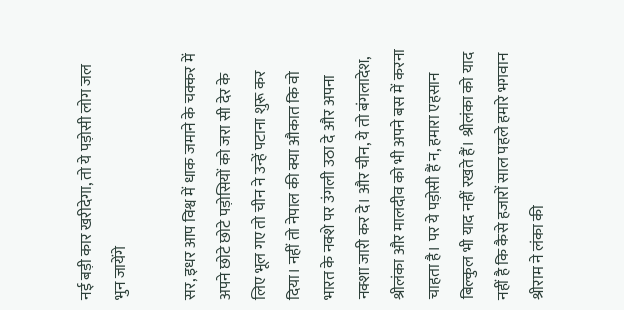नई बड़ी कार खरीदेगा, तो ये पड़ोसी लोग जल भुन जायेंगे

सर, इधर आप विश्व में धाक जमाने के चक्कर में अपने छोटे छोटे पड़ोसियों को जरा सी देर के लिए भूल गए तो चीन ने उन्हें पटाना शुरू कर दिया। नहीं तो नेपाल की क्या औकात कि वो भारत के नक्शे पर उंगली उठा दे और अपना नक्शा जारी कर दे। और चीन, ये तो बंगलादेश, श्रीलंका और मालदीव को भी अपने बस में करना चाहता है। पर ये पड़ोसी हैं न, हमारा एहसान बिल्कुल भी याद नहीं रखते हैं। श्रीलंका को याद नहीं है कि कैसे हजारों साल पहले हमारे भगवान श्रीराम ने लंका की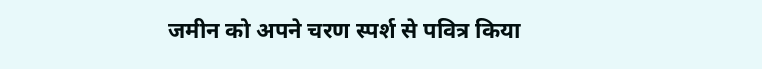जमीन को अपने चरण स्पर्श से पवित्र किया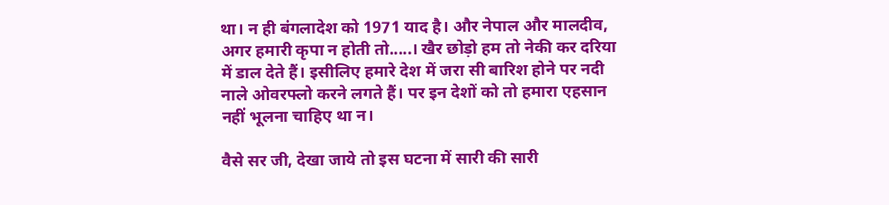था। न ही बंगलादेश को 1971 याद है। और नेपाल और मालदीव, अगर हमारी कृपा न होती तो.....। खैर छोड़ो हम तो नेकी कर दरिया में डाल देते हैं। इसीलिए हमारे देश में जरा सी बारिश होने पर नदी नाले ओवरफ्लो करने लगते हैं। पर इन देशों को तो हमारा एहसान नहीं भूलना चाहिए था न।

वैसे सर जी, देखा जाये तो इस घटना में सारी की सारी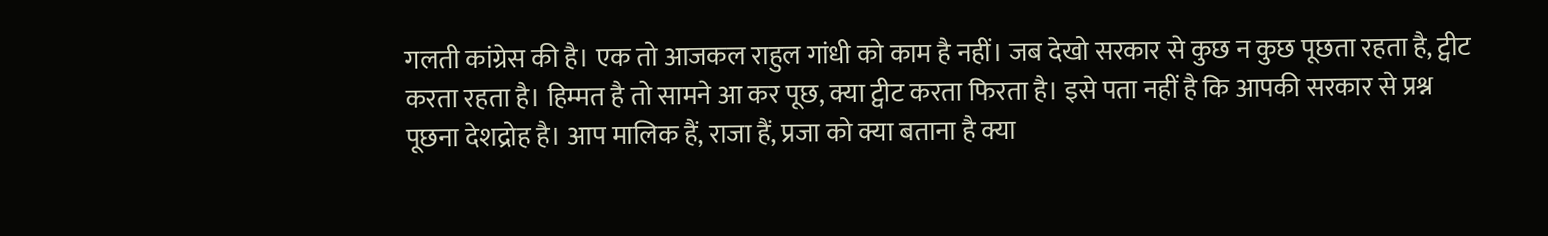गलती कांग्रेस की है। एक तो आजकल राहुल गांधी को काम है नहीं। जब देखो सरकार से कुछ न कुछ पूछता रहता है, ट्वीट करता रहता है। हिम्मत है तो सामने आ कर पूछ, क्या ट्वीट करता फिरता है। इसे पता नहीं है कि आपकी सरकार से प्रश्न पूछना देशद्रोह है। आप मालिक हैं, राजा हैं, प्रजा को क्या बताना है क्या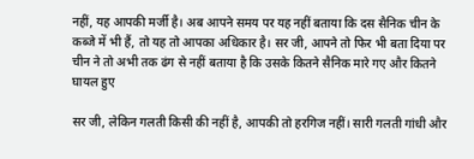नहीं, यह आपकी मर्जी है। अब आपने समय पर यह नहीं बताया कि दस सैनिक चीन के कब्जे में भी हैं, तो यह तो आपका अधिकार है। सर जी, आपने तो फिर भी बता दिया पर चीन ने तो अभी तक ढंग से नहीं बताया है कि उसके कितने सैनिक मारे गए और कितने घायल हुए

सर जी, लेकिन गलती किसी की नहीं है, आपकी तो हरगिज नहीं। सारी गलती गांधी और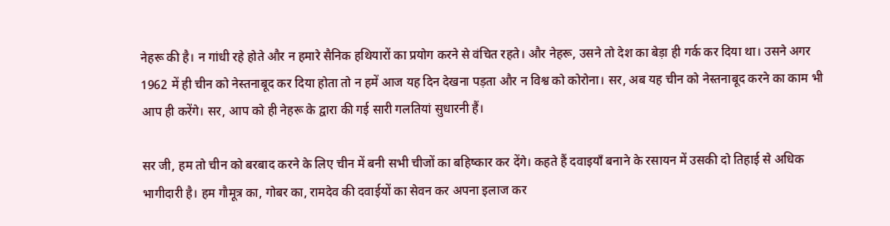नेहरू की है। न गांधी रहे होते और न हमारे सैनिक हथियारों का प्रयोग करने से वंचित रहते। और नेहरू, उसने तो देश का बेड़ा ही गर्क कर दिया था। उसने अगर 1962 में ही चीन को नेस्तनाबूद कर दिया होता तो न हमें आज यह दिन देखना पड़ता और न विश्व को कोरोना। सर, अब यह चीन को नेस्तनाबूद करने का काम भी आप ही करेंगे। सर, आप को ही नेहरू के द्वारा की गई सारी गलतियां सुधारनी हैं।

सर जी, हम तो चीन को बरबाद करने के लिए चीन में बनी सभी चीजों का बहिष्कार कर देंगे। कहते हैं दवाइयाँ बनाने के रसायन में उसकी दो तिहाई से अधिक भागीदारी है। हम गौमूत्र का, गोबर का, रामदेव की दवाईयों का सेवन कर अपना इलाज कर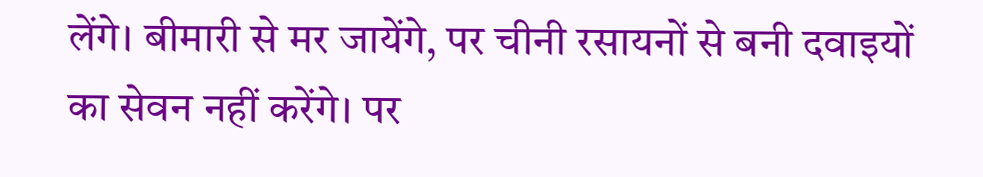लेंगे। बीमारी से मर जायेंगे, पर चीनी रसायनों से बनी दवाइयों का सेवन नहीं करेंगे। पर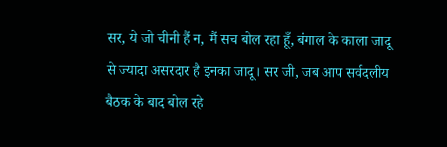सर, ये जो चीनी हैं न, मैं सच बोल रहा हूँ, बंगाल के काला जादू से ज्यादा असरदार है इनका जादू। सर जी, जब आप सर्वदलीय बैठक के बाद बोल रहे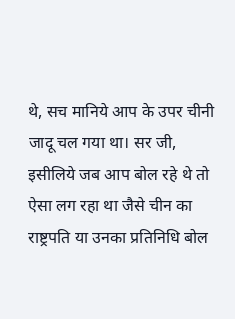थे, सच मानिये आप के उपर चीनी जादू चल गया था। सर जी, इसीलिये जब आप बोल रहे थे तो ऐसा लग रहा था जैसे चीन का राष्ट्रपति या उनका प्रतिनिधि बोल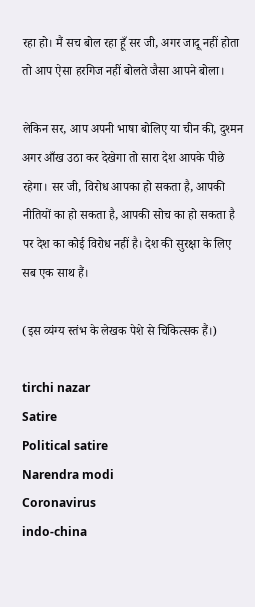रहा हो। मैं सच बोल रहा हूँ सर जी, अगर जादू नहीं होता तो आप ऐसा हरगिज नहीं बोलते जैसा आपने बोला।

लेकिन सर, आप अपनी भाषा बोलिए या चीन की, दुश्मन अगर आँख उठा कर देखेगा तो सारा देश आपके पीछे रहेगा। सर जी, विरोध आपका हो सकता है, आपकी नीतियों का हो सकता है, आपकी सोच का हो सकता है पर देश का कोई विरोध नहीं है। देश की सुरक्षा के लिए सब एक साथ हैं।

(इस व्यंग्य स्तंभ के लेखक पेशे से चिकित्सक हैं।)

tirchi nazar
Satire
Political satire
Narendra modi
Coronavirus
indo-china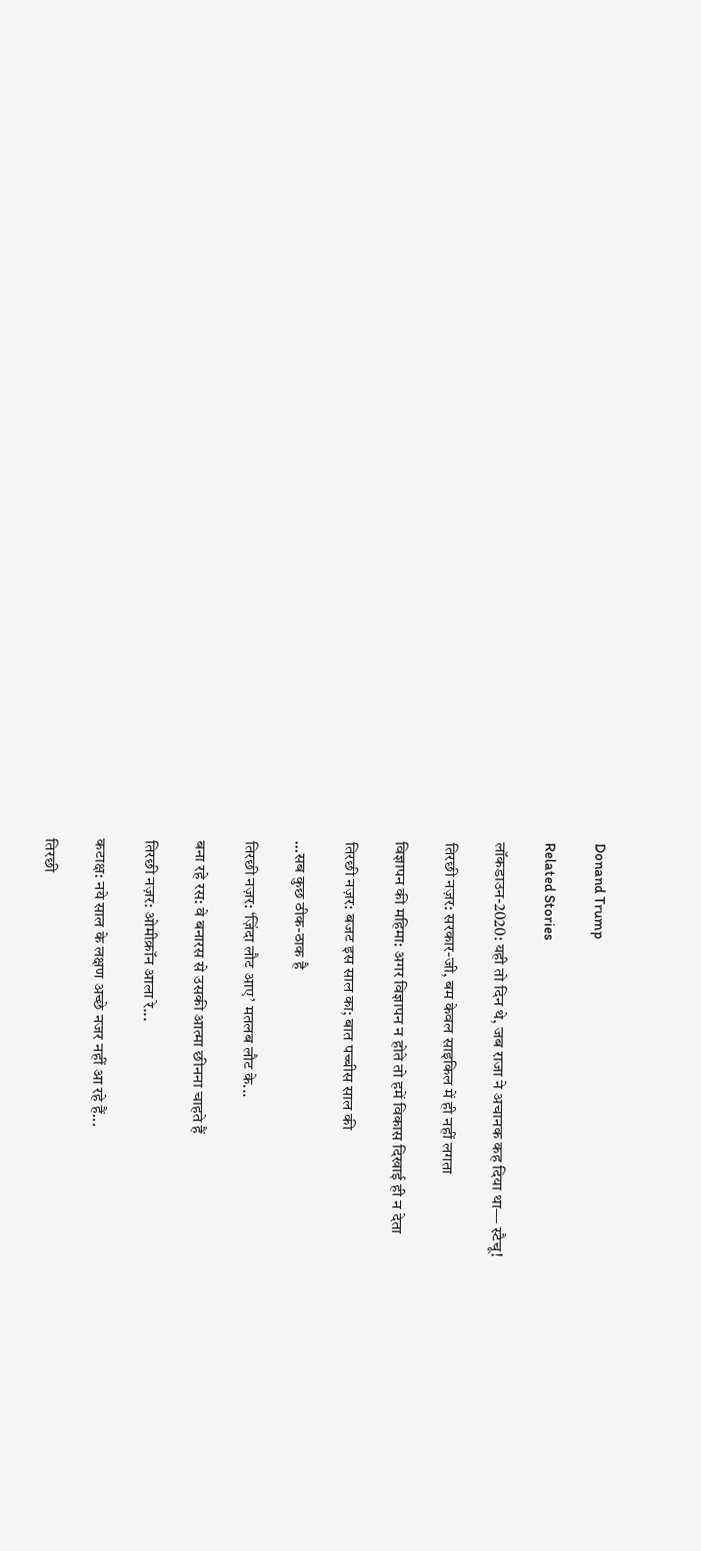Donand Trump

Related Stories

लॉकडाउन-2020: यही तो दिन थे, जब राजा ने अचानक कह दिया था— स्टैचू!

तिरछी नज़र: सरकार-जी, बम केवल साइकिल में ही नहीं लगता

विज्ञापन की महिमा: अगर विज्ञापन न होते तो हमें विकास दिखाई ही न देता

तिरछी नज़र: बजट इस साल का; बात पच्चीस साल की

…सब कुछ ठीक-ठाक है

तिरछी नज़र: ‘ज़िंदा लौट आए’ मतलब लौट के...

बना रहे रस: वे बनारस से उसकी आत्मा छीनना चाहते हैं

तिरछी नज़र: ओमीक्रॉन आला रे...

कटाक्ष: नये साल के लक्षण अच्छे नजर नहीं आ रहे हैं...

तिरछी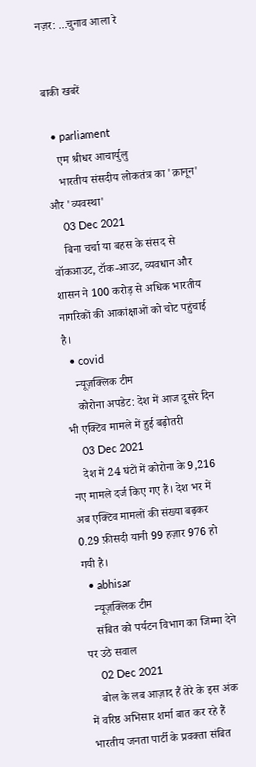नज़र: ...चुनाव आला रे


बाकी खबरें

  • parliament
    एम श्रीधर आचार्युलु
    भारतीय संसदीय लोकतंत्र का 'क़ानून' और 'व्यवस्था'
    03 Dec 2021
    बिना चर्चा या बहस के संसद से वॉकआउट, टॉक-आउट, व्यवधान और शासन ने 100 करोड़ से अधिक भारतीय नागरिकों की आकांक्षाओं को चोट पहुंचाई है।
  • covid
    न्यूज़क्लिक टीम
    कोरोना अपडेट: देश में आज दूसरे दिन भी एक्टिव मामले में हुई बढ़ोतरी
    03 Dec 2021
    देश में 24 घंटों में कोरोना के 9,216 नए मामले दर्ज किए गए हैं। देश भर में अब एक्टिव मामलों की संख्या बढ़कर 0.29 फ़ीसदी यानी 99 हज़ार 976 हो गयी है।
  • abhisar
    न्यूज़क्लिक टीम
    संबित को पर्यटन विभाग का जिम्मा देने पर उठे सवाल
    02 Dec 2021
    बोल के लब आज़ाद हैं तेरे के इस अंक में वरिष्ठ अभिसार शर्मा बात कर रहे हैं भारतीय जनता पार्टी के प्रवक्ता संबित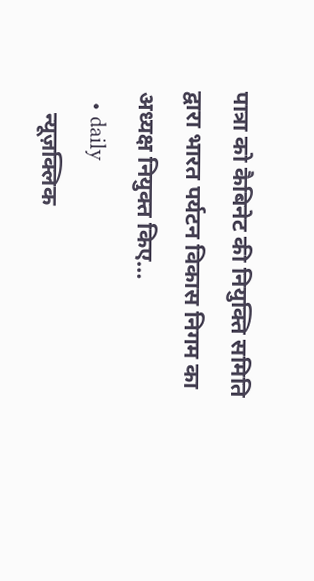पात्रा को कैबिनेट की नियुक्ति समिति द्वारा भारत पर्यटन विकास निगम का अध्यक्ष नियुक्त किए…
  • daily
    न्यूज़क्लिक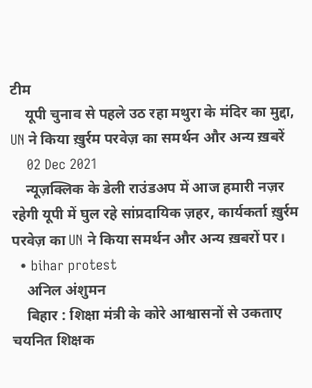टीम
    यूपी चुनाव से पहले उठ रहा मथुरा के मंदिर का मुद्दा, UN ने किया ख़ुर्रम परवेज़ का समर्थन और अन्य ख़बरें
    02 Dec 2021
    न्यूज़क्लिक के डेली राउंडअप में आज हमारी नज़र रहेगी यूपी में घुल रहे सांप्रदायिक ज़हर, कार्यकर्ता ख़ुर्रम परवेज़ का UN ने किया समर्थन और अन्य ख़बरों पर।
  • bihar protest
    अनिल अंशुमन
    बिहार : शिक्षा मंत्री के कोरे आश्वासनों से उकताए चयनित शिक्षक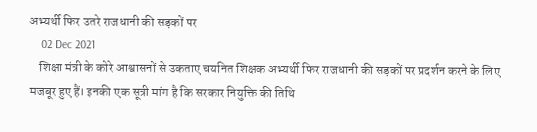अभ्यर्थी फिर उतरे राजधानी की सड़कों पर
    02 Dec 2021
    शिक्षा मंत्री के कोरे आश्वासनों से उकताए चयनित शिक्षक अभ्यर्थी फिर राजधानी की सड़कों पर प्रदर्शन करने के लिए मजबूर हुए हैं। इनकी एक सूत्री मांग है कि सरकार नियुक्ति की तिथि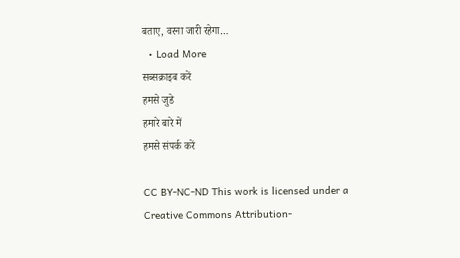बताए, वरना जारी रहेगा…
  • Load More
सब्सक्राइब करें
हमसे जुडे
हमारे बारे में
हमसे संपर्क करें

CC BY-NC-ND This work is licensed under a Creative Commons Attribution-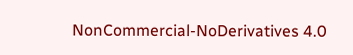NonCommercial-NoDerivatives 4.0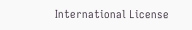International License